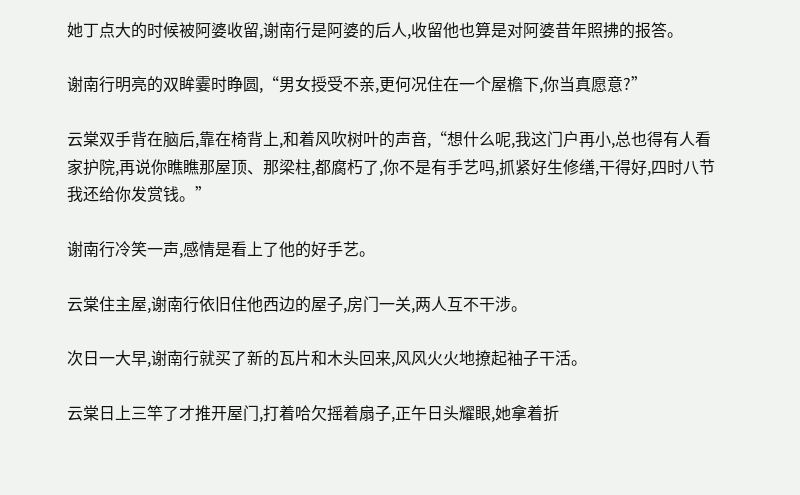她丁点大的时候被阿婆收留,谢南行是阿婆的后人,收留他也算是对阿婆昔年照拂的报答。

谢南行明亮的双眸霎时睁圆,“男女授受不亲,更何况住在一个屋檐下,你当真愿意?”

云棠双手背在脑后,靠在椅背上,和着风吹树叶的声音,“想什么呢,我这门户再小,总也得有人看家护院,再说你瞧瞧那屋顶、那梁柱,都腐朽了,你不是有手艺吗,抓紧好生修缮,干得好,四时八节我还给你发赏钱。”

谢南行冷笑一声,感情是看上了他的好手艺。

云棠住主屋,谢南行依旧住他西边的屋子,房门一关,两人互不干涉。

次日一大早,谢南行就买了新的瓦片和木头回来,风风火火地撩起袖子干活。

云棠日上三竿了才推开屋门,打着哈欠摇着扇子,正午日头耀眼,她拿着折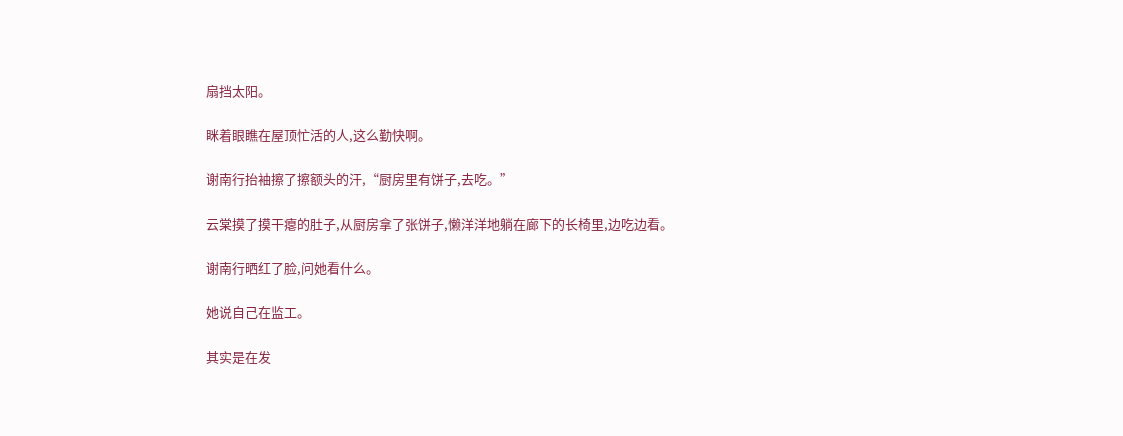扇挡太阳。

眯着眼瞧在屋顶忙活的人,这么勤快啊。

谢南行抬袖擦了擦额头的汗,“厨房里有饼子,去吃。”

云棠摸了摸干瘪的肚子,从厨房拿了张饼子,懒洋洋地躺在廊下的长椅里,边吃边看。

谢南行晒红了脸,问她看什么。

她说自己在监工。

其实是在发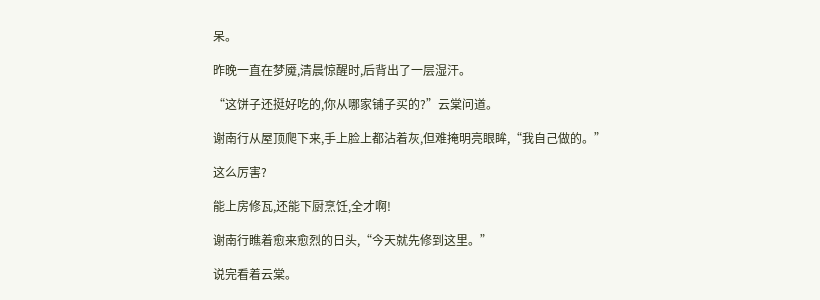呆。

昨晚一直在梦魇,清晨惊醒时,后背出了一层湿汗。

“这饼子还挺好吃的,你从哪家铺子买的?”云棠问道。

谢南行从屋顶爬下来,手上脸上都沾着灰,但难掩明亮眼眸,“我自己做的。”

这么厉害?

能上房修瓦,还能下厨烹饪,全才啊!

谢南行瞧着愈来愈烈的日头,“今天就先修到这里。”

说完看着云棠。